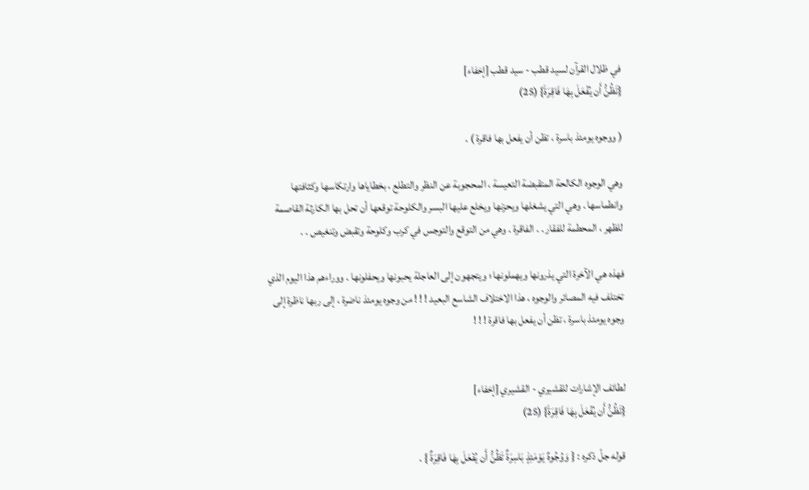في ظلال القرآن لسيد قطب - سيد قطب [إخفاء]
{تَظُنُّ أَن يُفۡعَلَ بِهَا فَاقِرَةٞ} (25)

( ووجوه يومئذ باسرة ، تظن أن يفعل بها فاقرة ) .

وهي الوجوه الكالحة المتقبضة التعيسة ، المحجوبة عن النظر والتطلع ، بخطاياها وارتكاسها وكثافتها وانطماسها . وهي التي يشغلها ويحزنها ويخلع عليها البسر والكلوحة توقعها أن تحل بها الكارثة القاصمة للظهر ، المحطمة للفقار . . الفاقرة . وهي من التوقع والتوجس في كرب وكلوحة وتقبض وتنغيص . .

فهذه هي الآخرة التي يذرونها ويهملونها ؛ ويتجهون إلى العاجلة يحبونها ويحفلونها . ووراءهم هذا اليوم الذي تختلف فيه المصائر والوجوه ، هذا الاختلاف الشاسع البعيد ! ! ! من وجوه يومئذ ناضرة ، إلى ربها ناظرة إلى وجوه يومئذ باسرة ، تظن أن يفعل بها فاقرة ! ! !


لطائف الإشارات للقشيري - القشيري [إخفاء]
{تَظُنُّ أَن يُفۡعَلَ بِهَا فَاقِرَةٞ} (25)

قوله جلّ ذكره : { وَوُجُوهٌ يَوْمَئِذٍ بَاسِرَةٌ تَظُنُّ أَن يُفْعَلَ بِهَا فَاقِرَةٌ } .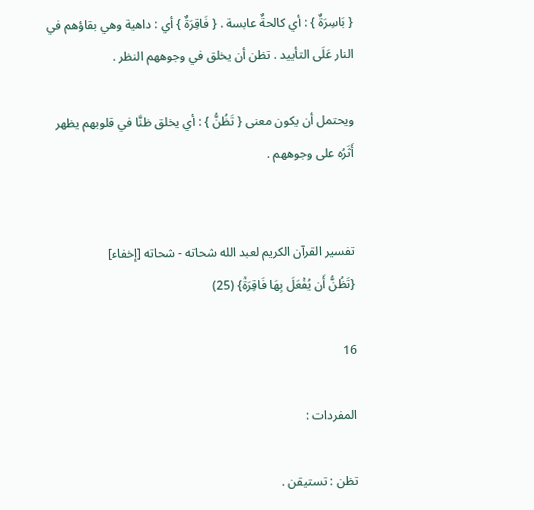{ بَاسِرَةٌ } : أي كالحةٌ عابسة . { فَاقِرَةٌ } أي : داهية وهي بقاؤهم في النار عَلَى التأييد . تظن أن يخلق في وجوههم النظر .

ويحتمل أن يكون معنى { تَظُنُّ } : أي يخلق ظنَّا في قلوبهم يظهر أَثَرُه على وجوههم .


تفسير القرآن الكريم لعبد الله شحاته - شحاته [إخفاء]
{تَظُنُّ أَن يُفۡعَلَ بِهَا فَاقِرَةٞ} (25)

16

المفردات :

تظن : تستيقن .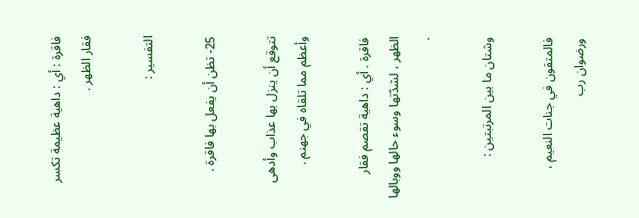فاقرة : أي : داهية عظيمة تكسر فقار الظهر .

التفسير :

25- تظن أن يفعل بها فاقرة .

تتوقع أن ينزل بها عذاب وأدهى وأعظم مما تلقاه في جهنم .

فاقرة . أي : داهية تقصم فقار الظهر ، لشدّتها وسوء حالها ووبالها .

وشتان ما بين المرتبتين :

فالمتقون في جنات النعيم ، ورضوان رب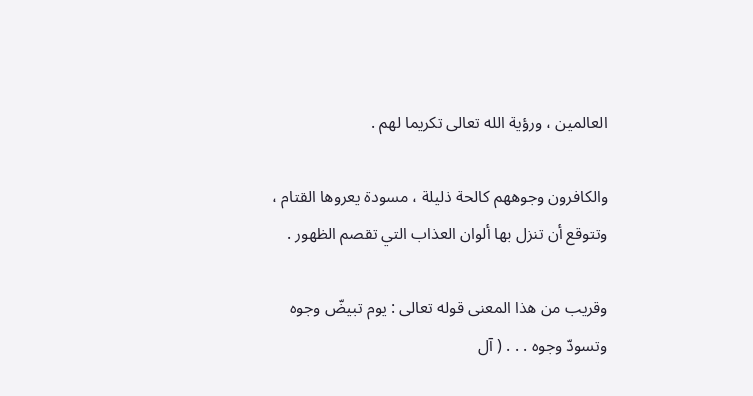العالمين ، ورؤية الله تعالى تكريما لهم .

والكافرون وجوههم كالحة ذليلة ، مسودة يعروها القتام ، وتتوقع أن تنزل بها ألوان العذاب التي تقصم الظهور .

وقريب من هذا المعنى قوله تعالى : يوم تبيضّ وجوه وتسودّ وجوه . . . ( آل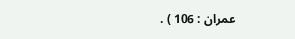عمران : 106 ) .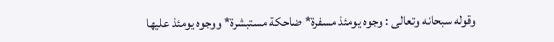وقوله سبحانه وتعالى : وجوه يومئذ مسفرة* ضاحكة مستبشرة* ووجوه يومئذ عليها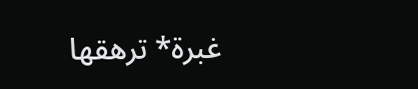غبرة* ترهقها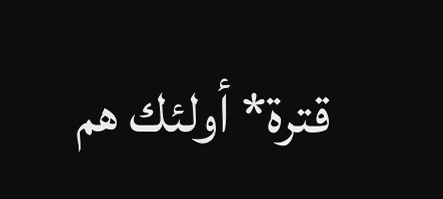قترة* أولئك هم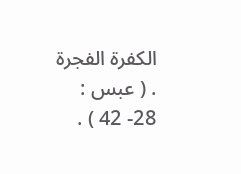الكفرة الفجرة . ( عبس : 28- 42 ) .